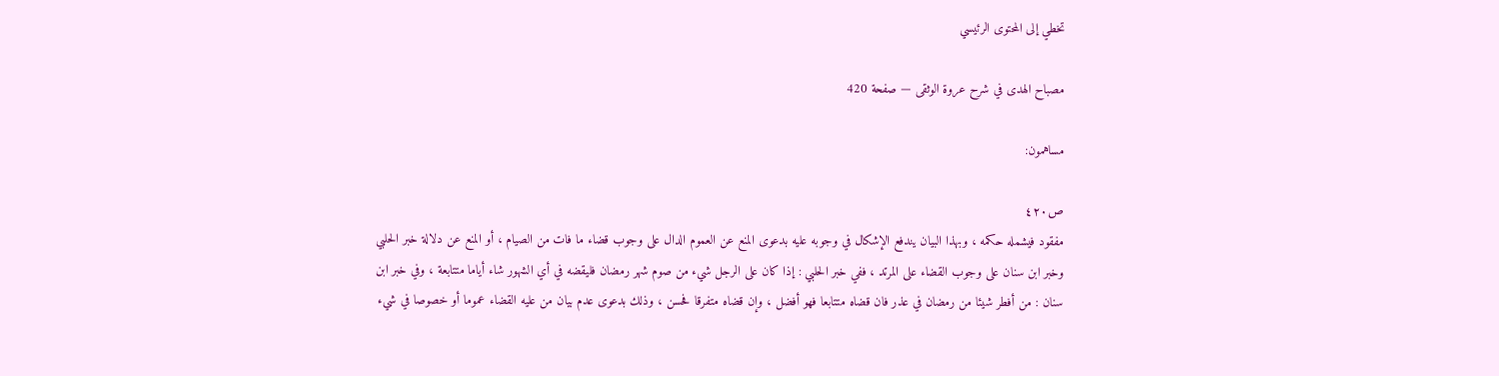تخطي إلى المحتوى الرئيسي

مصباح الهدى في شرح عروة الوثقى — صفحة 420

مساهمون:

ص٤٢٠
مفقود فيشمله حكمه ، وبهذا البيان يندفع الإشكال في وجوبه عليه بدعوى المنع عن العموم الدال على وجوب قضاء ما فات من الصيام ، أو المنع عن دلالة خبر الحلبي وخبر ابن سنان على وجوب القضاء على المرتد ، ففي خبر الحلبي : إذا كان على الرجل شيء من صوم شهر رمضان فليقضه في أي الشهور شاء أياما متتابعة ، وفي خبر ابن سنان : من أفطر شيئا من رمضان في عذر فان قضاه متتابعا فهو أفضل ، وإن قضاه متفرقا فحسن ، وذلك بدعوى عدم بيان من عليه القضاء عموما أو خصوصا في شيء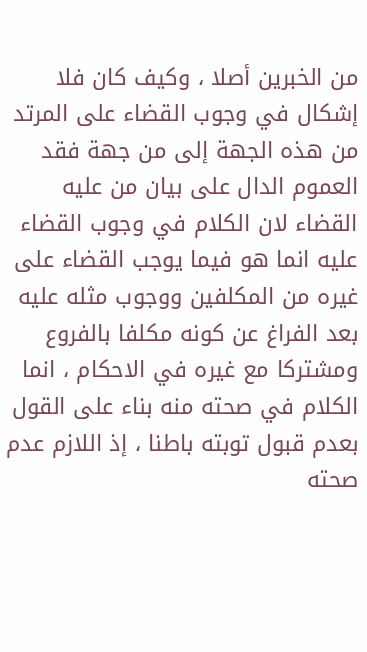من الخبرين أصلا ، وكيف كان فلا إشكال في وجوب القضاء على المرتد من هذه الجهة إلى من جهة فقد العموم الدال على بيان من عليه القضاء لان الكلام في وجوب القضاء عليه انما هو فيما يوجب القضاء على غيره من المكلفين ووجوب مثله عليه بعد الفراغ عن كونه مكلفا بالفروع ومشتركا مع غيره في الاحكام ، انما الكلام في صحته منه بناء على القول بعدم قبول توبته باطنا ، إذ اللازم عدم صحته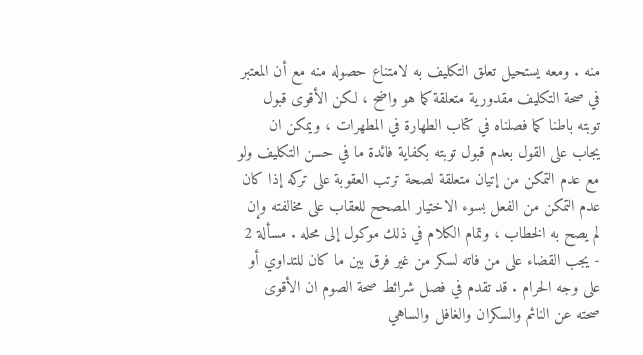منه . ومعه يستحيل تعلق التكليف به لامتناع حصوله منه مع أن المعتبر في صحة التكليف مقدورية متعلقة كما هو واضح ، لكن الأقوى قبول توبته باطنا كما فصلناه في كتاب الطهارة في المطهرات ، ويمكن ان يجاب على القول بعدم قبول توبته بكفاية فائدة ما في حسن التكليف ولو مع عدم التمكن من إتيان متعلقة لصحة ترتب العقوبة على تركه إذا كان عدم التمكن من الفعل بسوء الاختيار المصحح للعقاب على مخالفته وإن لم يصح به الخطاب ، وتمام الكلام في ذلك موكول إلى محله . مسألة 2 - يجب القضاء على من فاته لسكر من غير فرق بين ما كان للتداوي أو على وجه الحرام . قد تقدم في فصل شرائط صحة الصوم ان الأقوى صحته عن النائم والسكران والغافل والساهي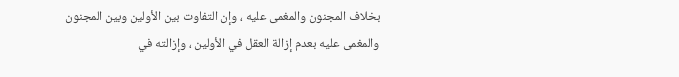بخلاف المجنون والمغمى عليه ، وإن التفاوت بين الأولين وبين المجنون والمغمى عليه بعدم إزالة العقل في الأولين ، وإزالته في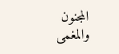المجنون والمغمى